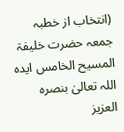(انتخاب از خطبہ جمعہ حضرت خلیفۃ المسیح الخامس ایدہ اللہ تعالیٰ بنصرہ العزیز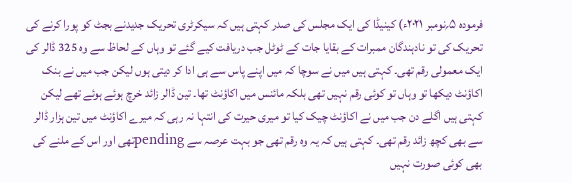فرمودہ ۵؍نومبر ۲۰۲۱ء) کینیڈا کی ایک مجلس کی صدر کہتی ہیں کہ سیکرٹری تحریک جدیدنے بجٹ کو پورا کرنے کی تحریک کی تو نادہندگان ممبرات کے بقایا جات کے ٹوٹل جب دریافت کیے گئے تو وہاں کے لحاظ سے وہ 325 ڈالر کی ایک معمولی رقم تھی۔ کہتی ہیں میں نے سوچا کہ میں اپنے پاس سے ہی ادا کر دیتی ہوں لیکن جب میں نے بنک اکاؤنٹ دیکھا تو وہاں تو کوئی رقم نہیں تھی بلکہ مائنس میں اکاؤنٹ تھا۔ تین ڈالر زائد خرچ ہوئے ہوئے تھے لیکن کہتی ہیں اگلے دن جب میں نے اکاؤنٹ چیک کیا تو میری حیرت کی انتہا نہ رہی کہ میرے اکاؤنٹ میں تین ہزار ڈالر سے بھی کچھ زائد رقم تھی۔ کہتی ہیں کہ یہ وہ رقم تھی جو بہت عرصہ سے pendingتھی اور اس کے ملنے کی بھی کوئی صورت نہیں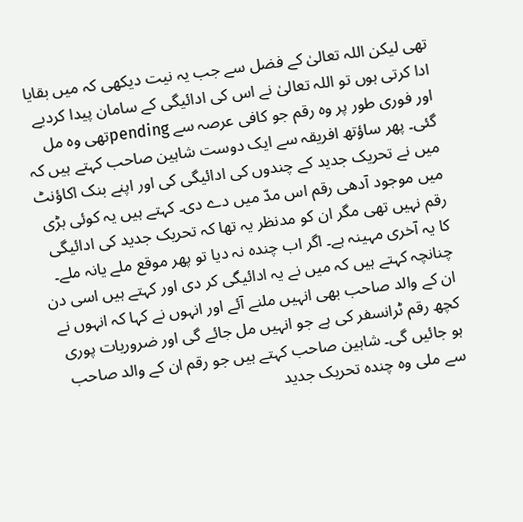تھی لیکن اللہ تعالیٰ کے فضل سے جب یہ نیت دیکھی کہ میں بقایا ادا کرتی ہوں تو اللہ تعالیٰ نے اس کی ادائیگی کے سامان پیدا کردیے اور فوری طور پر وہ رقم جو کافی عرصہ سے pendingتھی وہ مل گئی۔ پھر ساؤتھ افریقہ سے ایک دوست شاہین صاحب کہتے ہیں کہ میں نے تحریک جدید کے چندوں کی ادائیگی کی اور اپنے بنک اکاؤنٹ میں موجود آدھی رقم اس مدّ میں دے دی۔ کہتے ہیں یہ کوئی بڑی رقم نہیں تھی مگر ان کو مدنظر یہ تھا کہ تحریک جدید کی ادائیگی کا یہ آخری مہینہ ہے۔ اگر اب چندہ نہ دیا تو پھر موقع ملے یانہ ملے۔ چنانچہ کہتے ہیں کہ میں نے یہ ادائیگی کر دی اور کہتے ہیں اسی دن ان کے والد صاحب بھی انہیں ملنے آئے اور انہوں نے کہا کہ انہوں نے کچھ رقم ٹرانسفر کی ہے جو انہیں مل جائے گی اور ضروریات پوری ہو جائیں گی۔ شاہین صاحب کہتے ہیں جو رقم ان کے والد صاحب سے ملی وہ چندہ تحریک جدید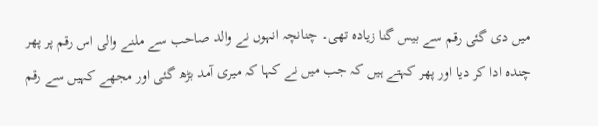میں دی گئی رقم سے بیس گنا زیادہ تھی۔ چنانچہ انہوں نے والد صاحب سے ملنے والی اس رقم پر پھر چندہ ادا کر دیا اور پھر کہتے ہیں کہ جب میں نے کہا کہ میری آمد بڑھ گئی اور مجھے کہیں سے رقم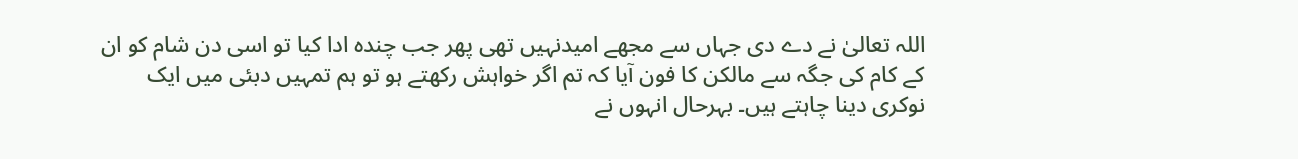اللہ تعالیٰ نے دے دی جہاں سے مجھے امیدنہیں تھی پھر جب چندہ ادا کیا تو اسی دن شام کو ان کے کام کی جگہ سے مالکن کا فون آیا کہ تم اگر خواہش رکھتے ہو تو ہم تمہیں دبئی میں ایک نوکری دینا چاہتے ہیں۔ بہرحال انہوں نے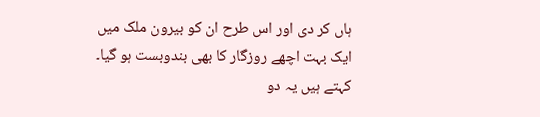ہاں کر دی اور اس طرح ان کو بیرون ملک میں ایک بہت اچھے روزگار کا بھی بندوبست ہو گیا۔ کہتے ہیں یہ دو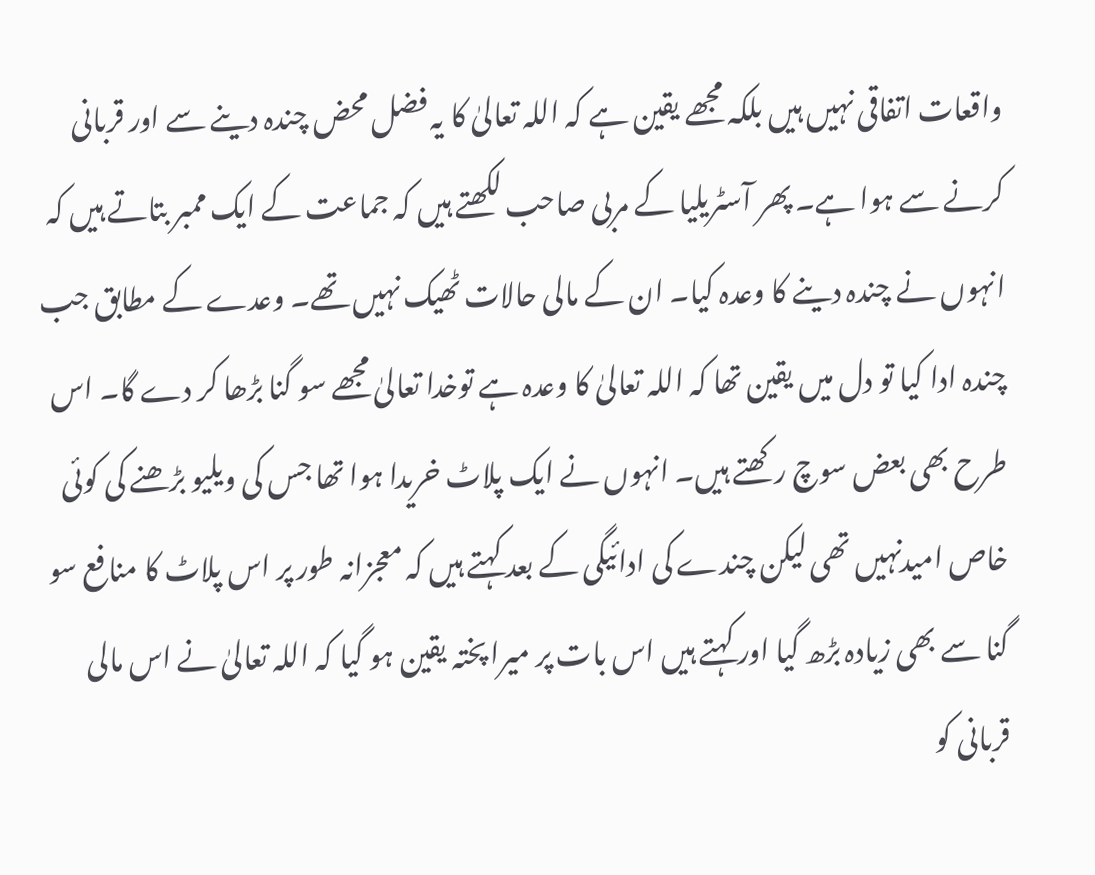واقعات اتفاقی نہیں ہیں بلکہ مجھے یقین ہے کہ اللہ تعالیٰ کا یہ فضل محض چندہ دینے سے اور قربانی کرنے سے ہوا ہے۔ پھر آسٹریلیا کے مربی صاحب لکھتے ہیں کہ جماعت کے ایک ممبر بتاتے ہیں کہ انہوں نے چندہ دینے کا وعدہ کیا۔ ان کے مالی حالات ٹھیک نہیں تھے۔ وعدے کے مطابق جب چندہ ادا کیا تو دل میں یقین تھا کہ اللہ تعالیٰ کا وعدہ ہے توخدا تعالیٰ مجھے سو گنا بڑھا کر دے گا۔ اس طرح بھی بعض سوچ رکھتے ہیں۔ انہوں نے ایک پلاٹ خریدا ہوا تھا جس کی ویلیو بڑھنے کی کوئی خاص امیدنہیں تھی لیکن چندے کی ادائیگی کے بعد کہتے ہیں کہ معجزانہ طور پر اس پلاٹ کا منافع سو گنا سے بھی زیادہ بڑھ گیا اور کہتے ہیں اس بات پر میرا پختہ یقین ہو گیا کہ اللہ تعالیٰ نے اس مالی قربانی کو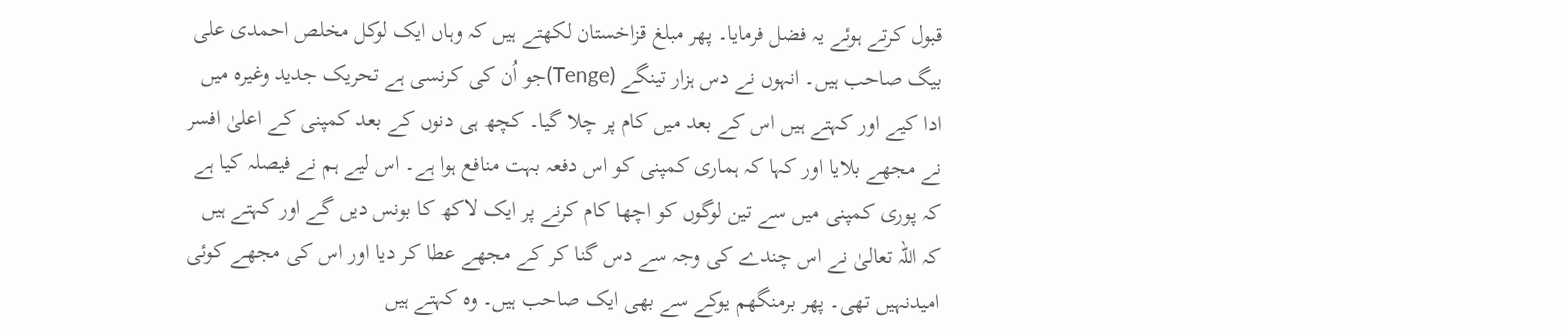قبول کرتے ہوئے یہ فضل فرمایا۔ پھر مبلغ قزاخستان لکھتے ہیں کہ وہاں ایک لوکل مخلص احمدی علی بیگ صاحب ہیں۔ انہوں نے دس ہزار تینگے (Tenge)جو اُن کی کرنسی ہے تحریک جدید وغیرہ میں ادا کیے اور کہتے ہیں اس کے بعد میں کام پر چلا گیا۔ کچھ ہی دنوں کے بعد کمپنی کے اعلیٰ افسر نے مجھے بلایا اور کہا کہ ہماری کمپنی کو اس دفعہ بہت منافع ہوا ہے۔ اس لیے ہم نے فیصلہ کیا ہے کہ پوری کمپنی میں سے تین لوگوں کو اچھا کام کرنے پر ایک لاکھ کا بونس دیں گے اور کہتے ہیں کہ اللہ تعالیٰ نے اس چندے کی وجہ سے دس گنا کر کے مجھے عطا کر دیا اور اس کی مجھے کوئی امیدنہیں تھی۔ پھر برمنگھم یوکے سے بھی ایک صاحب ہیں۔ وہ کہتے ہیں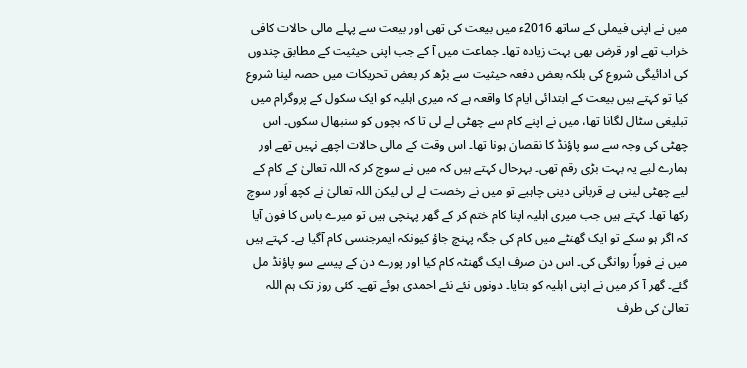میں نے اپنی فیملی کے ساتھ 2016ء میں بیعت کی تھی اور بیعت سے پہلے مالی حالات کافی خراب تھے اور قرض بھی بہت زیادہ تھا۔ جماعت میں آ کے جب اپنی حیثیت کے مطابق چندوں کی ادائیگی شروع کی بلکہ بعض دفعہ حیثیت سے بڑھ کر بعض تحریکات میں حصہ لینا شروع کیا تو کہتے ہیں بیعت کے ابتدائی ایام کا واقعہ ہے کہ میری اہلیہ کو ایک سکول کے پروگرام میں تبلیغی سٹال لگانا تھا، میں نے اپنے کام سے چھٹی لے لی تا کہ بچوں کو سنبھال سکوں۔ اس چھٹی کی وجہ سے سو پاؤنڈ کا نقصان ہونا تھا۔ اس وقت کے مالی حالات اچھے نہیں تھے اور ہمارے لیے یہ بہت بڑی رقم تھی۔ بہرحال کہتے ہیں کہ میں نے سوچ کر کہ اللہ تعالیٰ کے کام کے لیے چھٹی لینی ہے قربانی دینی چاہیے تو میں نے رخصت لے لی لیکن اللہ تعالیٰ نے کچھ اَور سوچ رکھا تھا۔ کہتے ہیں جب میری اہلیہ اپنا کام ختم کر کے گھر پہنچی ہیں تو میرے باس کا فون آیا کہ اگر ہو سکے تو ایک گھنٹے میں کام کی جگہ پہنچ جاؤ کیونکہ ایمرجنسی کام آگیا ہے۔ کہتے ہیں میں نے فوراً روانگی کی۔ اس دن صرف ایک گھنٹہ کام کیا اور پورے دن کے پیسے سو پاؤنڈ مل گئے۔ گھر آ کر میں نے اپنی اہلیہ کو بتایا۔ دونوں نئے نئے احمدی ہوئے تھے۔ کئی روز تک ہم اللہ تعالیٰ کی طرف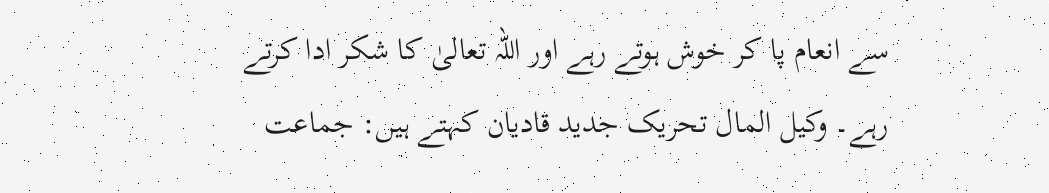سے انعام پا کر خوش ہوتے رہے اور اللہ تعالیٰ کا شکر ادا کرتے رہے۔ وکیل المال تحریک جدید قادیان کہتے ہیں: جماعت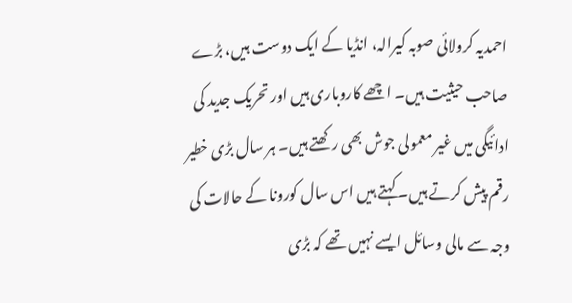احمدیہ کرولائی صوبہ کیرالہ، انڈیا کے ایک دوست ہیں، بڑے صاحب حیثیت ہیں۔ اچھے کاروباری ہیں اور تحریک جدید کی ادائیگی میں غیر معمولی جوش بھی رکھتے ہیں۔ ہر سال بڑی خطیر رقم پیش کرتے ہیں۔ کہتے ہیں اس سال کورونا کے حالات کی وجہ سے مالی وسائل ایسے نہیں تھے کہ بڑی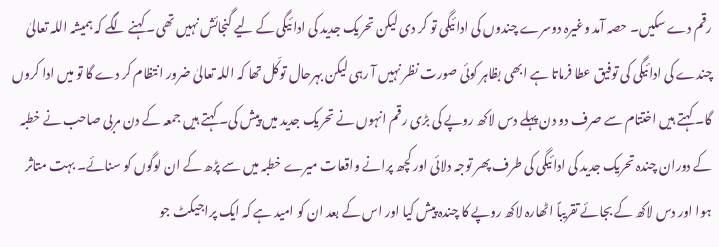رقم دے سکیں۔ حصہ آمد وغیرہ دوسرے چندوں کی ادائیگی تو کر دی لیکن تحریک جدید کی ادائیگی کے لیے گنجائش نہیں تھی۔ کہنے لگے کہ ہمیشہ اللہ تعالیٰ چندے کی ادائیگی کی توفیق عطا فرماتا ہے ابھی بظاہر کوئی صورت نظر نہیں آ رہی لیکن بہرحال توکّل تھا کہ اللہ تعالیٰ ضرور انتظام کر دے گا تو میں ادا کروں گا۔ کہتے ہیں اختتام سے صرف دو دن پہلے دس لاکھ روپے کی بڑی رقم انہوں نے تحریک جدید میں پیش کی۔ کہتے ہیں جمعہ کے دن مربی صاحب نے خطبہ کے دوران چندہ تحریک جدید کی ادائیگی کی طرف پھر توجہ دلائی اور کچھ پرانے واقعات میرے خطبہ میں سے پڑھ کے ان لوگوں کو سنائے۔ بہت متاثر ہوا اور دس لاکھ کے بجائے تقریباً اٹھارہ لاکھ روپے کا چندہ پیش کیا اور اس کے بعد ان کو امید ہے کہ ایک پراجیکٹ جو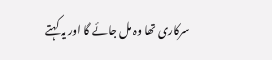سرکاری تھا وہ مل جائے گا اور یہ کہتے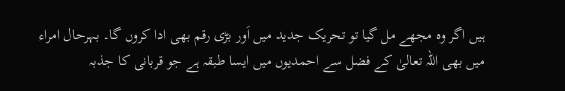ہیں اگر وہ مجھے مل گیا تو تحریک جدید میں اَور بڑی رقم بھی ادا کروں گا۔ بہرحال امراء میں بھی اللہ تعالیٰ کے فضل سے احمدیوں میں ایسا طبقہ ہے جو قربانی کا جذبہ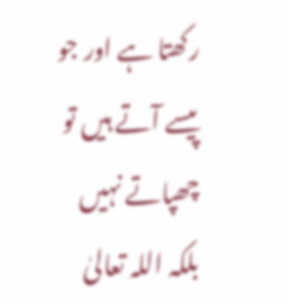رکھتا ہے اور جو پیسے آتے ہیں تو چھپاتے نہیں بلکہ اللہ تعالیٰ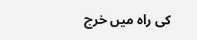کی راہ میں خرچ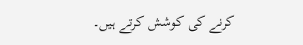کرنے کی کوشش کرتے ہیں۔